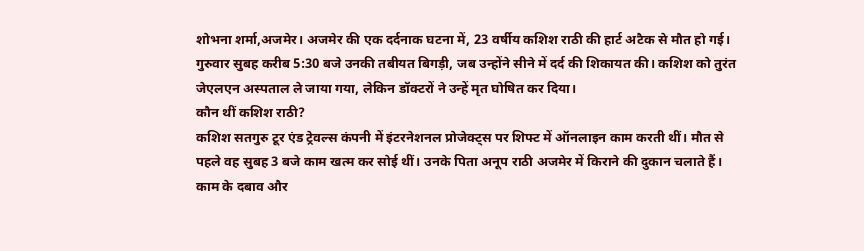शोभना शर्मा,अजमेर। अजमेर की एक दर्दनाक घटना में, 23 वर्षीय कशिश राठी की हार्ट अटैक से मौत हो गई। गुरुवार सुबह करीब 5:30 बजे उनकी तबीयत बिगड़ी, जब उन्होंने सीने में दर्द की शिकायत की। कशिश को तुरंत जेएलएन अस्पताल ले जाया गया, लेकिन डॉक्टरों ने उन्हें मृत घोषित कर दिया।
कौन थीं कशिश राठी?
कशिश सतगुरु टूर एंड ट्रेवल्स कंपनी में इंटरनेशनल प्रोजेक्ट्स पर शिफ्ट में ऑनलाइन काम करती थीं। मौत से पहले वह सुबह 3 बजे काम खत्म कर सोई थीं। उनके पिता अनूप राठी अजमेर में किराने की दुकान चलाते हैं।
काम के दबाव और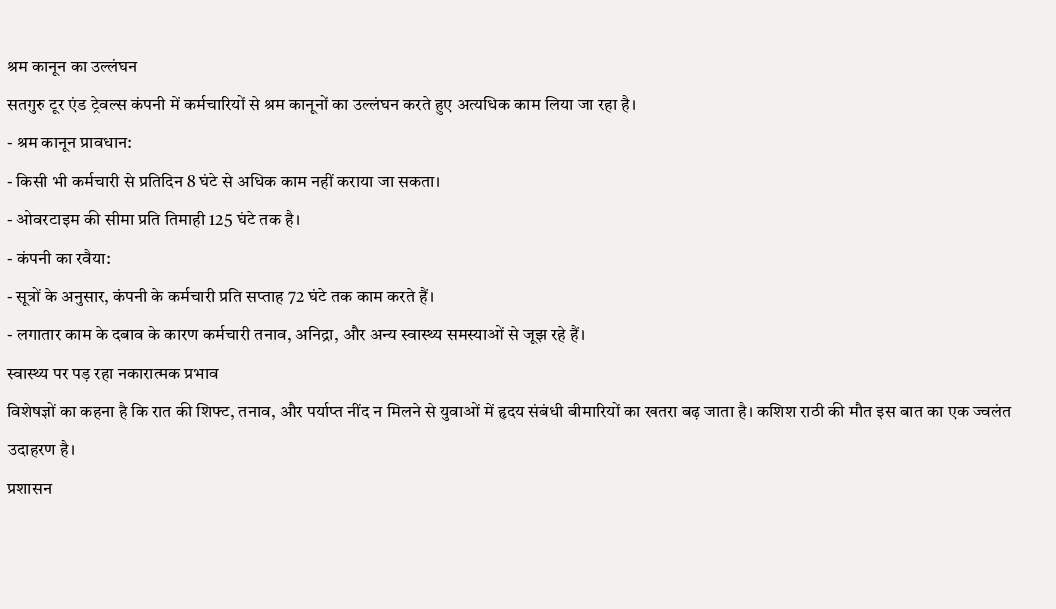श्रम कानून का उल्लंघन
सतगुरु टूर एंड ट्रेवल्स कंपनी में कर्मचारियों से श्रम कानूनों का उल्लंघन करते हुए अत्यधिक काम लिया जा रहा है।
- श्रम कानून प्रावधान:
- किसी भी कर्मचारी से प्रतिदिन 8 घंटे से अधिक काम नहीं कराया जा सकता।
- ओवरटाइम की सीमा प्रति तिमाही 125 घंटे तक है।
- कंपनी का रवैया:
- सूत्रों के अनुसार, कंपनी के कर्मचारी प्रति सप्ताह 72 घंटे तक काम करते हैं।
- लगातार काम के दबाव के कारण कर्मचारी तनाव, अनिद्रा, और अन्य स्वास्थ्य समस्याओं से जूझ रहे हैं।
स्वास्थ्य पर पड़ रहा नकारात्मक प्रभाव
विशेषज्ञों का कहना है कि रात की शिफ्ट, तनाव, और पर्याप्त नींद न मिलने से युवाओं में हृदय संबंधी बीमारियों का खतरा बढ़ जाता है। कशिश राठी की मौत इस बात का एक ज्वलंत उदाहरण है।
प्रशासन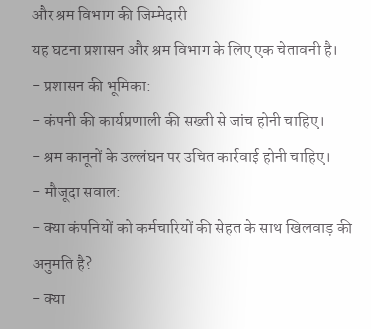और श्रम विभाग की जिम्मेदारी
यह घटना प्रशासन और श्रम विभाग के लिए एक चेतावनी है।
- प्रशासन की भूमिका:
- कंपनी की कार्यप्रणाली की सख्ती से जांच होनी चाहिए।
- श्रम कानूनों के उल्लंघन पर उचित कार्रवाई होनी चाहिए।
- मौजूदा सवाल:
- क्या कंपनियों को कर्मचारियों की सेहत के साथ खिलवाड़ की अनुमति है?
- क्या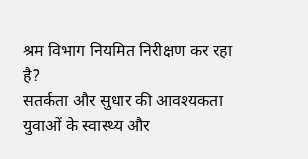श्रम विभाग नियमित निरीक्षण कर रहा है?
सतर्कता और सुधार की आवश्यकता
युवाओं के स्वास्थ्य और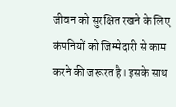जीवन को सुरक्षित रखने के लिए कंपनियों को जिम्मेदारी से काम करने की जरूरत है। इसके साथ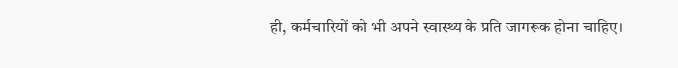ही, कर्मचारियों को भी अपने स्वास्थ्य के प्रति जागरूक होना चाहिए।